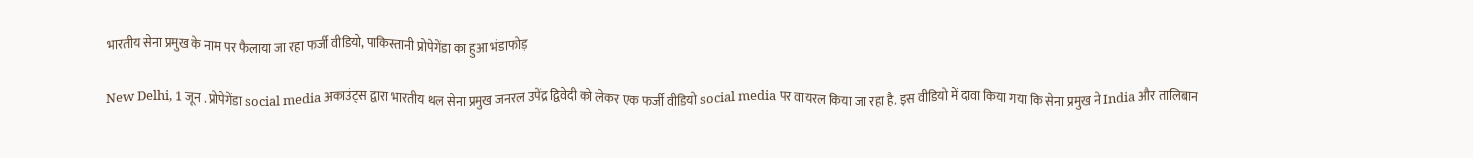भारतीय सेना प्रमुख के नाम पर फैलाया जा रहा फर्जी वीडियो, पाकिस्तानी प्रोपेगेंडा का हुआ भंडाफोड़

New Delhi, 1 जून . प्रोपेगेंडा social media अकाउंट्स द्वारा भारतीय थल सेना प्रमुख जनरल उपेंद्र द्विवेदी को लेकर एक फर्जी वीडियो social media पर वायरल किया जा रहा है. इस वीडियो में दावा किया गया कि सेना प्रमुख ने India और तालिबान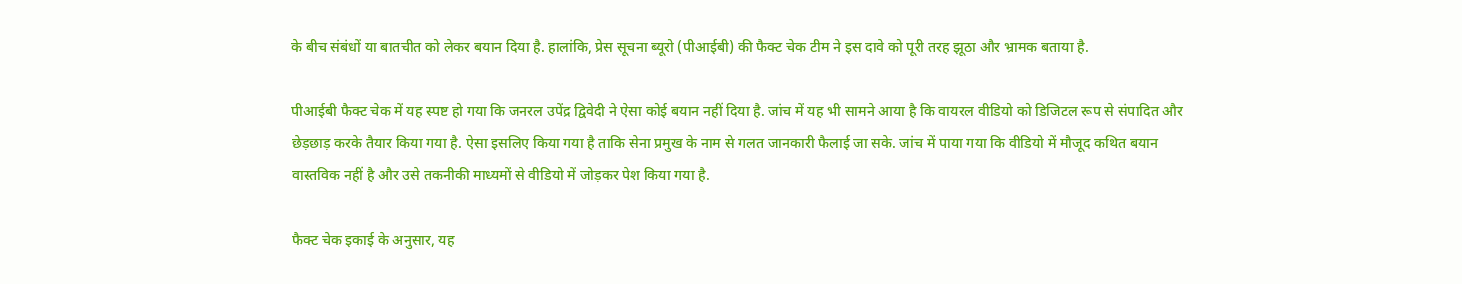के बीच संबंधों या बातचीत को लेकर बयान दिया है. हालांकि, प्रेस सूचना ब्यूरो (पीआईबी) की फैक्ट चेक टीम ने इस दावे को पूरी तरह झूठा और भ्रामक बताया है.

पीआईबी फैक्ट चेक में यह स्पष्ट हो गया कि जनरल उपेंद्र द्विवेदी ने ऐसा कोई बयान नहीं दिया है. जांच में यह भी सामने आया है कि वायरल वीडियो को डिजिटल रूप से संपादित और छेड़छाड़ करके तैयार किया गया है. ऐसा इसलिए किया गया है ताकि सेना प्रमुख के नाम से गलत जानकारी फैलाई जा सके. जांच में पाया गया कि वीडियो में मौजूद कथित बयान वास्तविक नहीं है और उसे तकनीकी माध्यमों से वीडियो में जोड़कर पेश किया गया है.

फैक्ट चेक इकाई के अनुसार, यह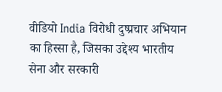वीडियो India विरोधी दुष्प्रचार अभियान का हिस्सा है, जिसका उद्देश्य भारतीय सेना और सरकारी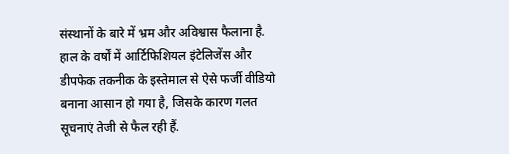संस्थानों के बारे में भ्रम और अविश्वास फैलाना है. हाल के वर्षों में आर्टिफिशियल इंटेलिजेंस और डीपफेक तकनीक के इस्तेमाल से ऐसे फर्जी वीडियो बनाना आसान हो गया है, जिसके कारण गलत सूचनाएं तेजी से फैल रही हैं.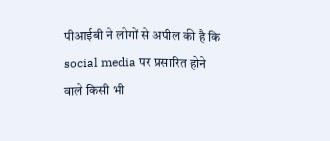पीआईबी ने लोगों से अपील की है कि social media पर प्रसारित होने वाले किसी भी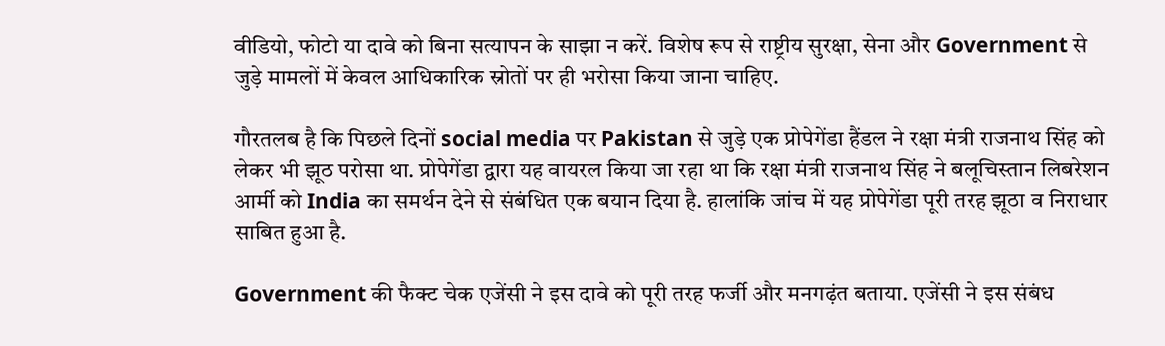वीडियो, फोटो या दावे को बिना सत्यापन के साझा न करें. विशेष रूप से राष्ट्रीय सुरक्षा, सेना और Government से जुड़े मामलों में केवल आधिकारिक स्रोतों पर ही भरोसा किया जाना चाहिए.

गौरतलब है कि पिछले दिनों social media पर Pakistan से जुड़े एक प्रोपेगेंडा हैंडल ने रक्षा मंत्री राजनाथ सिंह को लेकर भी झूठ परोसा था. प्रोपेगेंडा द्वारा यह वायरल किया जा रहा था कि रक्षा मंत्री राजनाथ सिंह ने बलूचिस्तान लिबरेशन आर्मी को India का समर्थन देने से संबंधित एक बयान दिया है. हालांकि जांच में यह प्रोपेगेंडा पूरी तरह झूठा व निराधार साबित हुआ है.

Government की फैक्ट चेक एजेंसी ने इस दावे को पूरी तरह फर्जी और मनगढ़ंत बताया. एजेंसी ने इस संबंध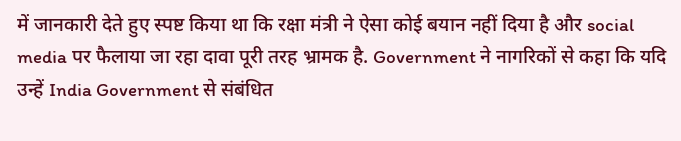में जानकारी देते हुए स्पष्ट किया था कि रक्षा मंत्री ने ऐसा कोई बयान नहीं दिया है और social media पर फैलाया जा रहा दावा पूरी तरह भ्रामक है. Government ने नागरिकों से कहा कि यदि उन्हें India Government से संबंधित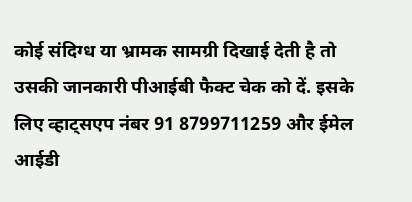कोई संदिग्ध या भ्रामक सामग्री दिखाई देती है तो उसकी जानकारी पीआईबी फैक्ट चेक को दें. इसके लिए व्हाट्सएप नंबर 91 8799711259 और ईमेल आईडी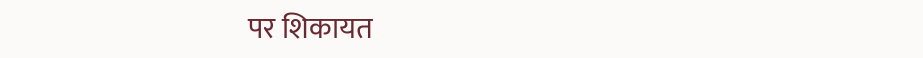पर शिकायत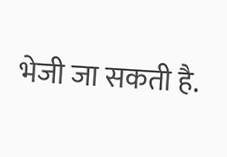भेजी जा सकती है.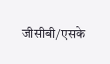जीसीबी/एसके